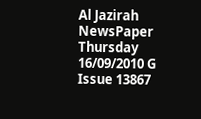Al Jazirah NewsPaper Thursday  16/09/2010 G Issue 13867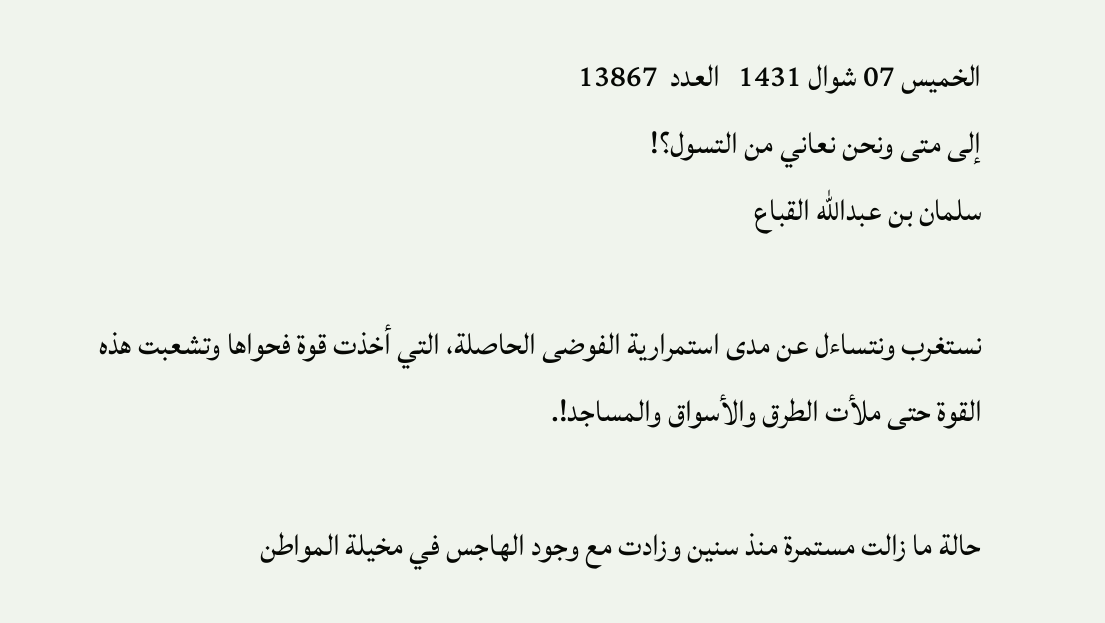الخميس 07 شوال 1431   العدد  13867
إلى متى ونحن نعاني من التسول؟!
سلمان بن عبدالله القباع

نستغرب ونتساءل عن مدى استمرارية الفوضى الحاصلة، التي أخذت قوة فحواها وتشعبت هذه القوة حتى ملأت الطرق والأسواق والمساجد!.

حالة ما زالت مستمرة منذ سنين وزادت مع وجود الهاجس في مخيلة المواطن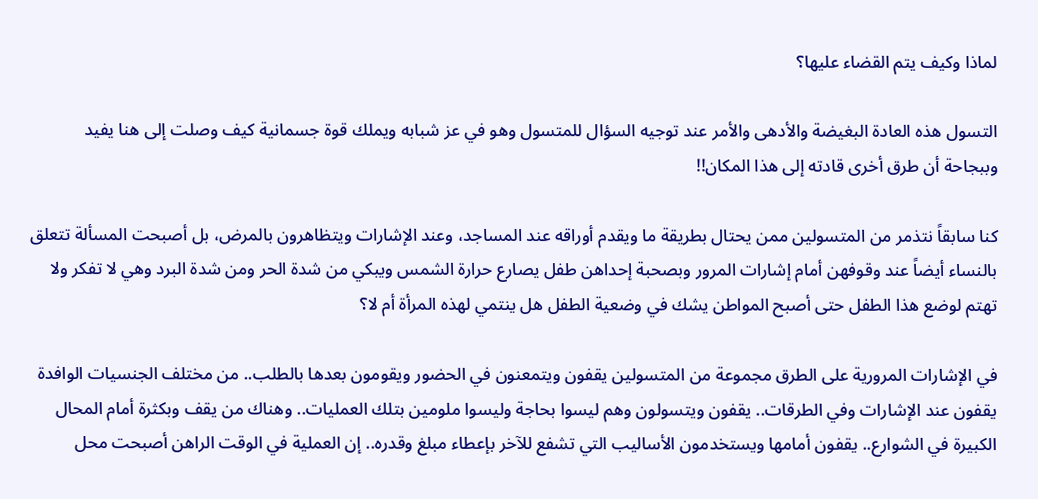لماذا وكيف يتم القضاء عليها؟

التسول هذه العادة البغيضة والأدهى والأمر عند توجيه السؤال للمتسول وهو في عز شبابه ويملك قوة جسمانية كيف وصلت إلى هنا يفيد وببجاحة أن طرق أخرى قادته إلى هذا المكان!!

كنا سابقاً نتذمر من المتسولين ممن يحتال بطريقة ما ويقدم أوراقه عند المساجد، وعند الإشارات ويتظاهرون بالمرض، بل أصبحت المسألة تتعلق بالنساء أيضاً عند وقوفهن أمام إشارات المرور وبصحبة إحداهن طفل يصارع حرارة الشمس ويبكي من شدة الحر ومن شدة البرد وهي لا تفكر ولا تهتم لوضع هذا الطفل حتى أصبح المواطن يشك في وضعية الطفل هل ينتمي لهذه المرأة أم لا؟

في الإشارات المرورية على الطرق مجموعة من المتسولين يقفون ويتمعنون في الحضور ويقومون بعدها بالطلب.. من مختلف الجنسيات الوافدة يقفون عند الإشارات وفي الطرقات.. يقفون ويتسولون وهم ليسوا بحاجة وليسوا ملومين بتلك العمليات.. وهناك من يقف وبكثرة أمام المحال الكبيرة في الشوارع.. يقفون أمامها ويستخدمون الأساليب التي تشفع للآخر بإعطاء مبلغ وقدره.. إن العملية في الوقت الراهن أصبحت محل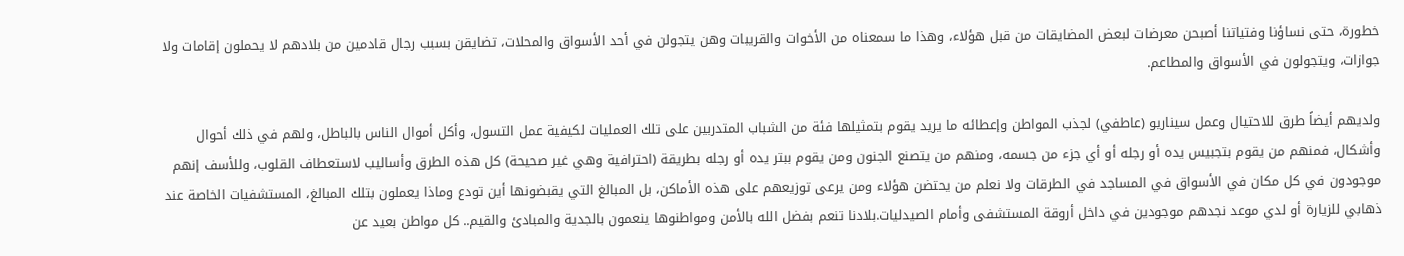خطورة، حتى نساؤنا وفتياتنا أصبحن معرضات لبعض المضايقات من قبل هؤلاء، وهذا ما سمعناه من الأخوات والقريبات وهن يتجولن في أحد الأسواق والمحلات، تضايقن بسبب رجال قادمين من بلادهم لا يحملون إقامات ولا جوازات، ويتجولون في الأسواق والمطاعم.

ولديهم أيضاً طرق للاحتيال وعمل سيناريو (عاطفي) لجذب المواطن وإعطائه ما يريد يقوم بتمثيلها فئة من الشباب المتدربين على تلك العمليات لكيفية عمل التسول، وأكل أموال الناس بالباطل، ولهم في ذلك أحوال وأشكال، فمنهم من يقوم بتجبيس يده أو رجله أو أي جزء من جسمه، ومنهم من يتصنع الجنون ومن يقوم ببتر يده أو رجله بطريقة (احترافية وهي غير صحيحة) كل هذه الطرق وأساليب لاستعطاف القلوب، وللأسف إنهم موجودون في كل مكان في الأسواق في المساجد في الطرقات ولا نعلم من يحتضن هؤلاء ومن يرعى توزيعهم على هذه الأماكن، بل المبالغ التي يقبضونها أين تودع وماذا يعملون بتلك المبالغ، المستشفيات الخاصة عند ذهابي للزيارة أو لدي موعد نجدهم موجودين في داخل أروقة المستشفى وأمام الصيدليات.بلادنا تنعم بفضل الله بالأمن ومواطنوها ينعمون بالجدية والمبادئ والقيم.. كل مواطن بعيد عن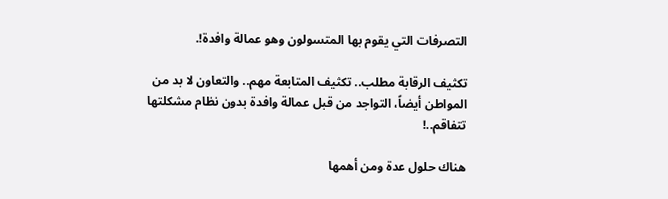التصرفات التي يقوم بها المتسولون وهو عمالة وافدة!.

تكثيف الرقابة مطلب.. تكثيف المتابعة مهم.. والتعاون لا بد من المواطن أيضاً، التواجد من قبل عمالة وافدة بدون نظام مشكلتها تتفاقم..!

هناك حلول عدة ومن أهمها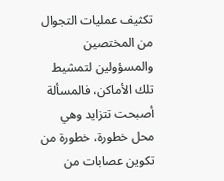تكثيف عمليات التجوال من المختصين والمسؤولين لتمشيط تلك الأماكن، فالمسألة أصبحت تتزايد وهي محل خطورة، خطورة من تكوين عصابات من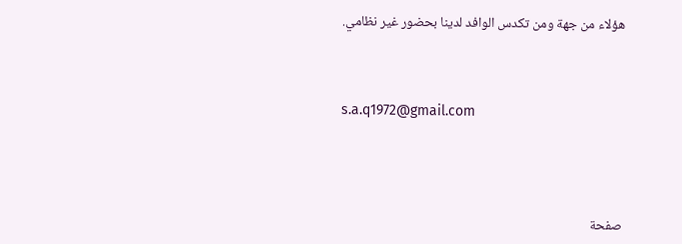هؤلاء من جهة ومن تكدس الوافد لدينا بحضور غير نظامي.



s.a.q1972@gmail.com




صفحة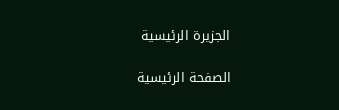الجزيرة الرئيسية

الصفحة الرئيسية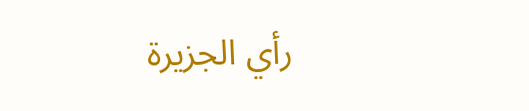رأي الجزيرة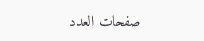صفحات العدد